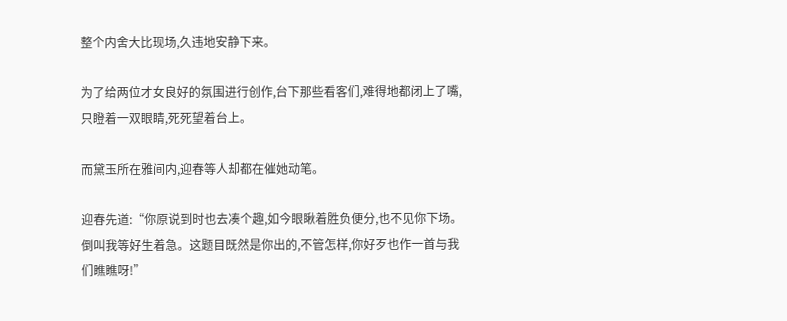整个内舍大比现场,久违地安静下来。

为了给两位才女良好的氛围进行创作,台下那些看客们,难得地都闭上了嘴,只瞪着一双眼睛,死死望着台上。

而黛玉所在雅间内,迎春等人却都在催她动笔。

迎春先道:“你原说到时也去凑个趣,如今眼瞅着胜负便分,也不见你下场。倒叫我等好生着急。这题目既然是你出的,不管怎样,你好歹也作一首与我们瞧瞧呀!”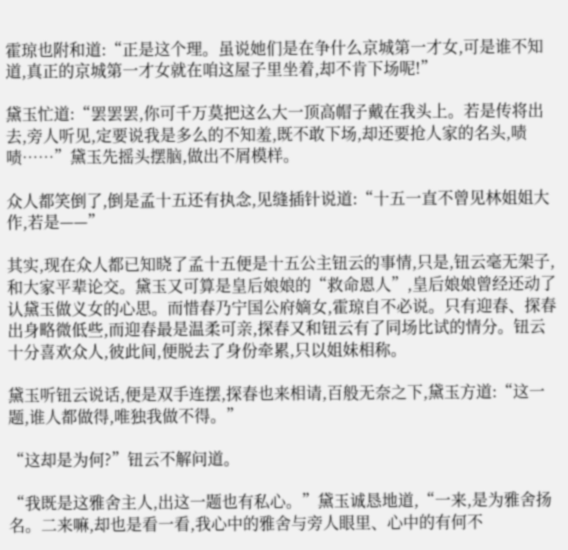霍琼也附和道:“正是这个理。虽说她们是在争什么京城第一才女,可是谁不知道,真正的京城第一才女就在咱这屋子里坐着,却不肯下场呢!”

黛玉忙道:“罢罢罢,你可千万莫把这么大一顶高帽子戴在我头上。若是传将出去,旁人听见,定要说我是多么的不知羞,既不敢下场,却还要抢人家的名头,啧啧……”黛玉先摇头摆脑,做出不屑模样。

众人都笑倒了,倒是孟十五还有执念,见缝插针说道:“十五一直不曾见林姐姐大作,若是——”

其实,现在众人都已知晓了孟十五便是十五公主钮云的事情,只是,钮云毫无架子,和大家平辈论交。黛玉又可算是皇后娘娘的“救命恩人”,皇后娘娘曾经还动了认黛玉做义女的心思。而惜春乃宁国公府嫡女,霍琼自不必说。只有迎春、探春出身略微低些,而迎春最是温柔可亲,探春又和钮云有了同场比试的情分。钮云十分喜欢众人,彼此间,便脱去了身份牵累,只以姐妹相称。

黛玉听钮云说话,便是双手连摆,探春也来相请,百般无奈之下,黛玉方道:“这一题,谁人都做得,唯独我做不得。”

“这却是为何?”钮云不解问道。

“我既是这雅舍主人,出这一题也有私心。”黛玉诚恳地道,“一来,是为雅舍扬名。二来嘛,却也是看一看,我心中的雅舍与旁人眼里、心中的有何不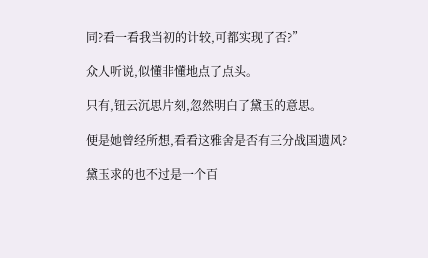同?看一看我当初的计较,可都实现了否?”

众人听说,似懂非懂地点了点头。

只有,钮云沉思片刻,忽然明白了黛玉的意思。

便是她曾经所想,看看这雅舍是否有三分战国遗风?

黛玉求的也不过是一个百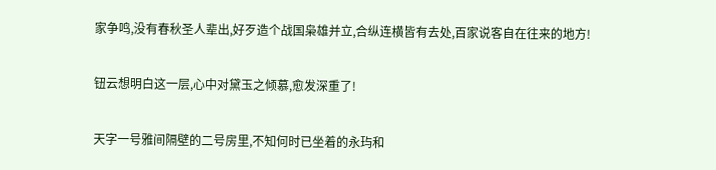家争鸣,没有春秋圣人辈出,好歹造个战国枭雄并立,合纵连横皆有去处,百家说客自在往来的地方!

钮云想明白这一层,心中对黛玉之倾慕,愈发深重了!

天字一号雅间隔壁的二号房里,不知何时已坐着的永玙和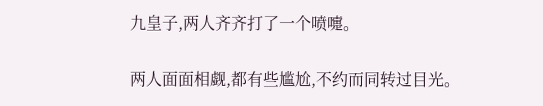九皇子,两人齐齐打了一个喷嚏。

两人面面相觑,都有些尴尬,不约而同转过目光。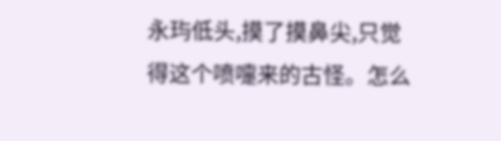永玙低头,摸了摸鼻尖,只觉得这个喷嚏来的古怪。怎么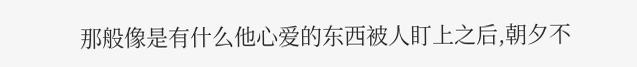那般像是有什么他心爱的东西被人盯上之后,朝夕不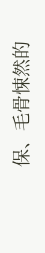保、毛骨悚然的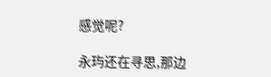感觉呢?

永玙还在寻思,那边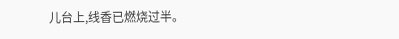儿台上,线香已燃烧过半。